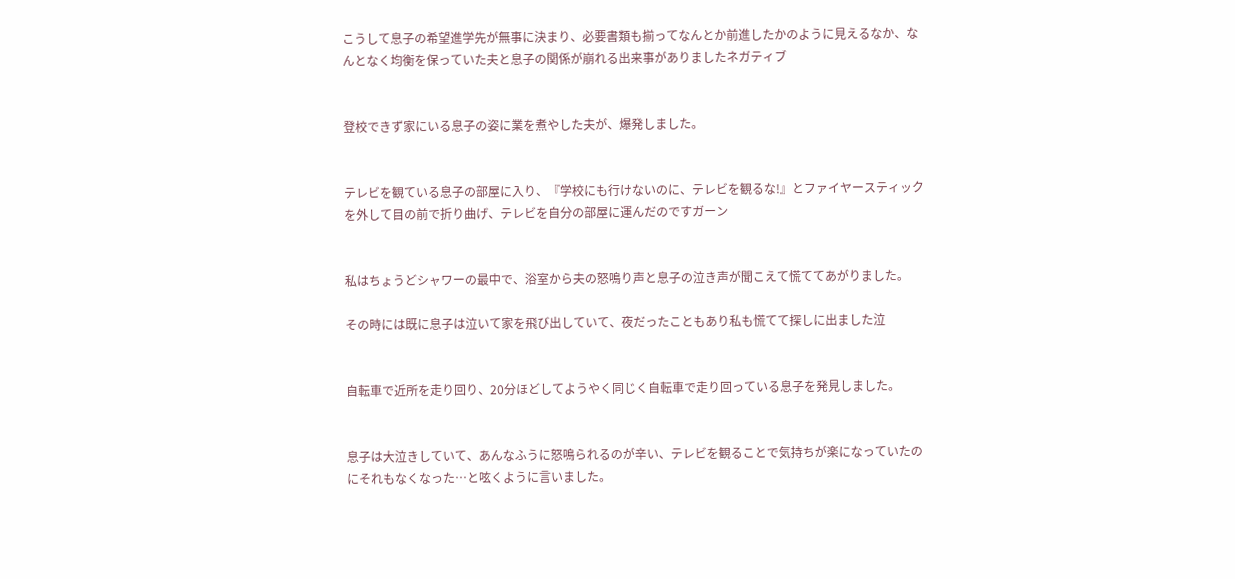こうして息子の希望進学先が無事に決まり、必要書類も揃ってなんとか前進したかのように見えるなか、なんとなく均衡を保っていた夫と息子の関係が崩れる出来事がありましたネガティブ


登校できず家にいる息子の姿に業を煮やした夫が、爆発しました。


テレビを観ている息子の部屋に入り、『学校にも行けないのに、テレビを観るな!』とファイヤースティックを外して目の前で折り曲げ、テレビを自分の部屋に運んだのですガーン


私はちょうどシャワーの最中で、浴室から夫の怒鳴り声と息子の泣き声が聞こえて慌ててあがりました。

その時には既に息子は泣いて家を飛び出していて、夜だったこともあり私も慌てて探しに出ました泣


自転車で近所を走り回り、20分ほどしてようやく同じく自転車で走り回っている息子を発見しました。


息子は大泣きしていて、あんなふうに怒鳴られるのが辛い、テレビを観ることで気持ちが楽になっていたのにそれもなくなった…と呟くように言いました。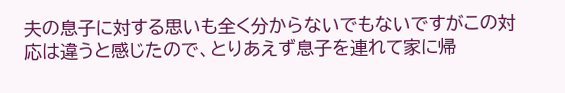夫の息子に対する思いも全く分からないでもないですがこの対応は違うと感じたので、とりあえず息子を連れて家に帰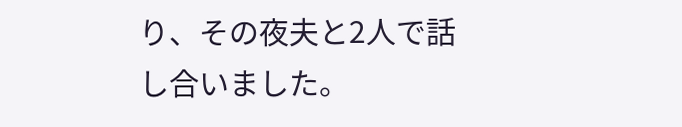り、その夜夫と2人で話し合いました。